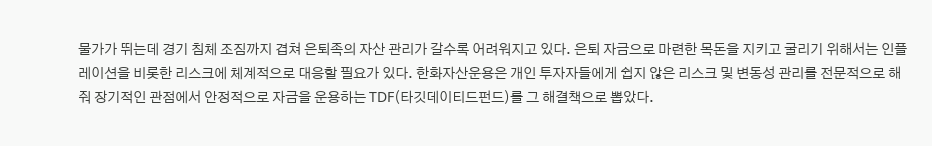물가가 뛰는데 경기 침체 조짐까지 겹쳐 은퇴족의 자산 관리가 갈수록 어려워지고 있다. 은퇴 자금으로 마련한 목돈을 지키고 굴리기 위해서는 인플레이션을 비롯한 리스크에 체계적으로 대응할 필요가 있다. 한화자산운용은 개인 투자자들에게 쉽지 않은 리스크 및 변동성 관리를 전문적으로 해줘 장기적인 관점에서 안정적으로 자금을 운용하는 TDF(타깃데이티드펀드)를 그 해결책으로 뽑았다.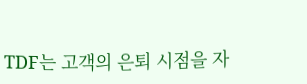TDF는 고객의 은퇴 시점을 자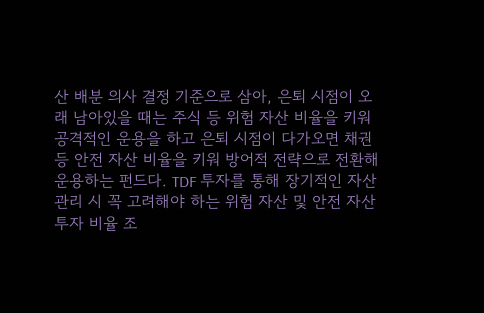산 배분 의사 결정 기준으로 삼아, 은퇴 시점이 오래 남아있을 때는 주식 등 위험 자산 비율을 키워 공격적인 운용을 하고 은퇴 시점이 다가오면 채권 등 안전 자산 비율을 키워 방어적 전략으로 전환해 운용하는 펀드다. TDF 투자를 통해 장기적인 자산 관리 시 꼭 고려해야 하는 위험 자산 및 안전 자산 투자 비율 조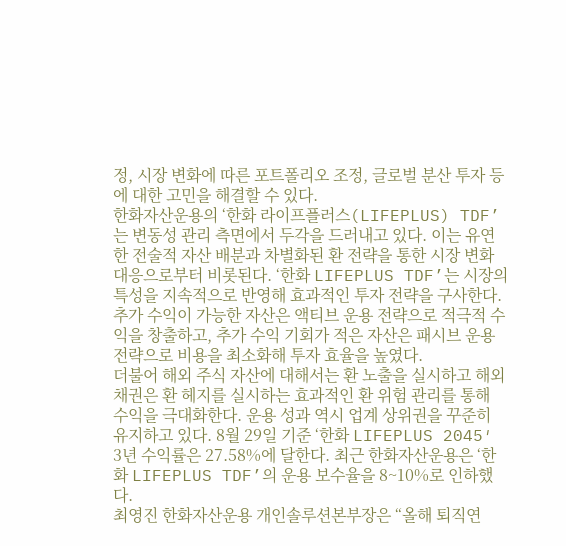정, 시장 변화에 따른 포트폴리오 조정, 글로벌 분산 투자 등에 대한 고민을 해결할 수 있다.
한화자산운용의 ‘한화 라이프플러스(LIFEPLUS) TDF’는 변동성 관리 측면에서 두각을 드러내고 있다. 이는 유연한 전술적 자산 배분과 차별화된 환 전략을 통한 시장 변화 대응으로부터 비롯된다. ‘한화 LIFEPLUS TDF’는 시장의 특성을 지속적으로 반영해 효과적인 투자 전략을 구사한다. 추가 수익이 가능한 자산은 액티브 운용 전략으로 적극적 수익을 창출하고, 추가 수익 기회가 적은 자산은 패시브 운용 전략으로 비용을 최소화해 투자 효율을 높였다.
더불어 해외 주식 자산에 대해서는 환 노출을 실시하고 해외 채권은 환 헤지를 실시하는 효과적인 환 위험 관리를 통해 수익을 극대화한다. 운용 성과 역시 업계 상위권을 꾸준히 유지하고 있다. 8월 29일 기준 ‘한화 LIFEPLUS 2045′ 3년 수익률은 27.58%에 달한다. 최근 한화자산운용은 ‘한화 LIFEPLUS TDF’의 운용 보수율을 8~10%로 인하했다.
최영진 한화자산운용 개인솔루션본부장은 “올해 퇴직연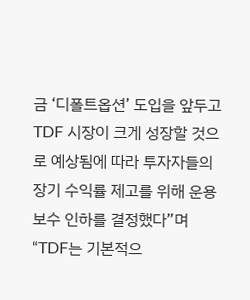금 ‘디폴트옵션’ 도입을 앞두고 TDF 시장이 크게 성장할 것으로 예상됨에 따라 투자자들의 장기 수익률 제고를 위해 운용 보수 인하를 결정했다”며 “TDF는 기본적으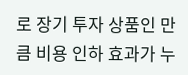로 장기 투자 상품인 만큼 비용 인하 효과가 누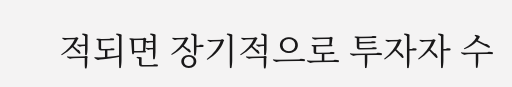적되면 장기적으로 투자자 수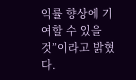익률 향상에 기여할 수 있을 것”이라고 밝혔다.